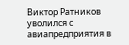Виктор Ратников уволился с авиапредприятия в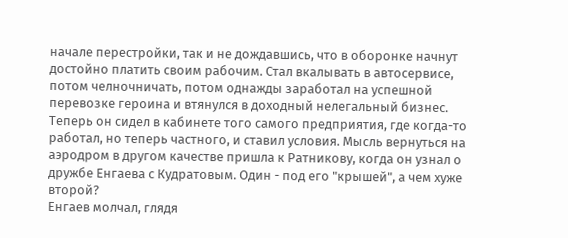начале перестройки, так и не дождавшись, что в оборонке начнут достойно платить своим рабочим. Стал вкалывать в автосервисе, потом челночничать, потом однажды заработал на успешной перевозке героина и втянулся в доходный нелегальный бизнес. Теперь он сидел в кабинете того самого предприятия, где когда-то работал, но теперь частного, и ставил условия. Мысль вернуться на аэродром в другом качестве пришла к Ратникову, когда он узнал о дружбе Енгаева с Кудратовым. Один - под его "крышей", а чем хуже второй?
Енгаев молчал, глядя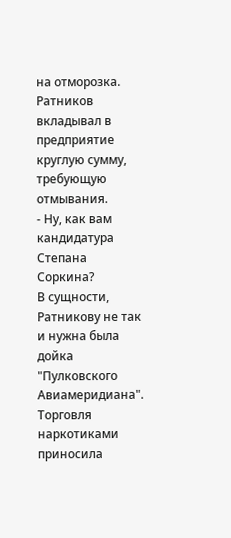на отморозка. Ратников вкладывал в предприятие круглую сумму, требующую отмывания.
- Ну, как вам кандидатура Степана Соркина?
В сущности, Ратникову не так и нужна была дойка "Пулковского Авиамеридиана". Торговля наркотиками приносила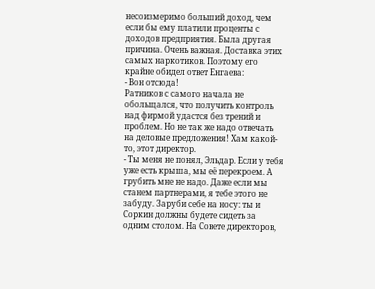несоизмеримо больший доход, чем если бы ему платили проценты с доходов предприятия. Была другая причина. Очень важная. Доставка этих самых наркотиков. Поэтому его крайне обидел ответ Енгаева:
- Вон отсюда!
Ратников с самого начала не обольщался, что получить контроль над фирмой удастся без трений и проблем. Но не так же надо отвечать на деловые предложения! Хам какой-то, этот директор.
- Ты меня не понял, Эльдар. Если у тебя уже есть крыша, мы её перекроем. А грубить мне не надо. Даже если мы станем партнерами, я тебе этого не забуду. Заруби себе на носу: ты и Соркин должны будете сидеть за одним столом. На Совете директоров,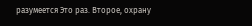разумеется Это раз. Второе, охрану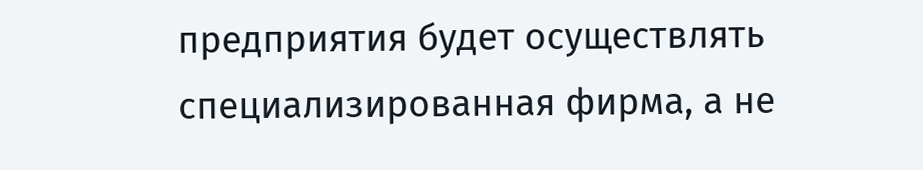предприятия будет осуществлять специализированная фирма, а не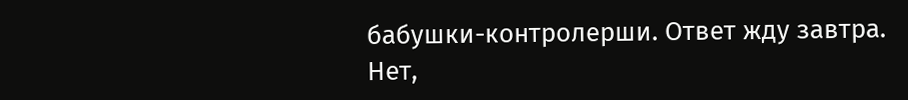бабушки-контролерши. Ответ жду завтра.
Нет,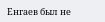Енгаев был не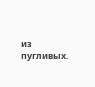из пугливых.